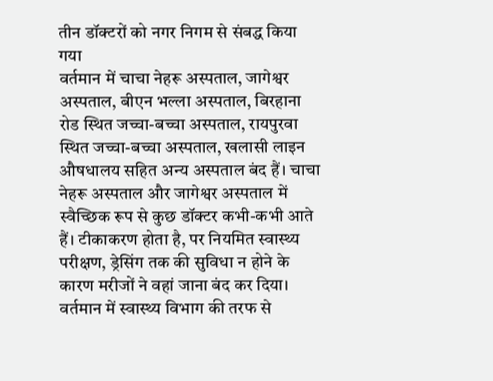तीन डॉक्टरों को नगर निगम से संबद्ध किया गया
वर्तमान में चाचा नेहरू अस्पताल, जागेश्वर अस्पताल, बीएन भल्ला अस्पताल, बिरहाना रोड स्थित जच्चा-बच्चा अस्पताल, रायपुरवा स्थित जच्चा-बच्चा अस्पताल, खलासी लाइन औषधालय सहित अन्य अस्पताल बंद हैं। चाचा नेहरू अस्पताल और जागेश्वर अस्पताल में स्वैच्छिक रूप से कुछ डॉक्टर कभी-कभी आते हैं। टीकाकरण होता है, पर नियमित स्वास्थ्य परीक्षण, ड्रेसिंग तक की सुविधा न होने के कारण मरीजों ने वहां जाना बंद कर दिया। वर्तमान में स्वास्थ्य विभाग की तरफ से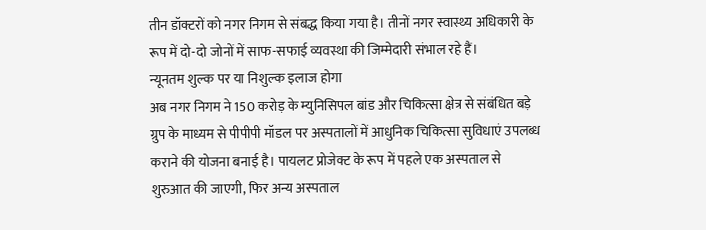तीन डॉक्टरों को नगर निगम से संबद्ध किया गया है। तीनों नगर स्वास्थ्य अधिकारी के रूप में दो-दो जोनों में साफ-सफाई व्यवस्था की जिम्मेदारी संभाल रहे हैं।
न्यूनतम शुल्क पर या निशुल्क इलाज होगा
अब नगर निगम ने 150 करोड़ के म्युनिसिपल बांड और चिकित्सा क्षेत्र से संबंधित बड़े ग्रुप के माध्यम से पीपीपी मॉडल पर अस्पतालों में आधुनिक चिकित्सा सुविधाएं उपलब्ध कराने की योजना बनाई है। पायलट प्रोजेक्ट के रूप में पहले एक अस्पताल से शुरुआत की जाएगी, फिर अन्य अस्पताल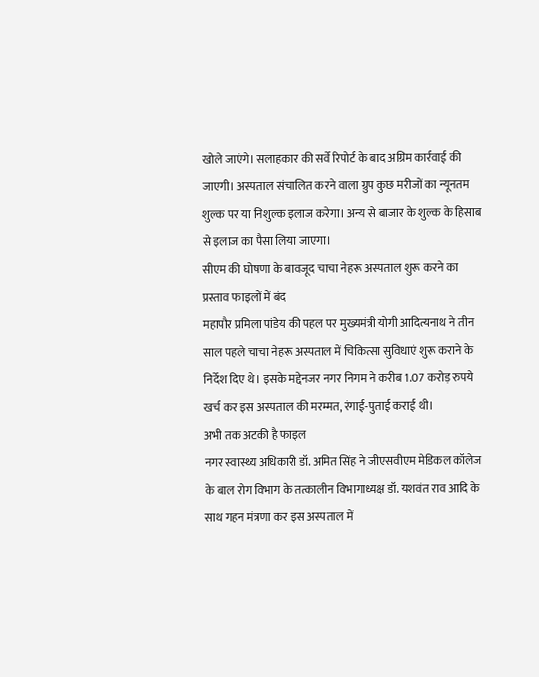खोले जाएंगे। सलाहकार की सर्वे रिपोर्ट के बाद अग्रिम कार्रवाई की जाएगी। अस्पताल संचालित करने वाला ग्रुप कुछ मरीजों का न्यूनतम शुल्क पर या निशुल्क इलाज करेगा। अन्य से बाजार के शुल्क के हिसाब से इलाज का पैसा लिया जाएगा।
सीएम की घोषणा के बावजूद चाचा नेहरू अस्पताल शुरू करने का प्रस्ताव फाइलों में बंद
महापौर प्रमिला पांडेय की पहल पर मुख्यमंत्री योगी आदित्यनाथ ने तीन साल पहले चाचा नेहरू अस्पताल में चिकित्सा सुविधाएं शुरू कराने के निर्देश दिए थे। इसके मद्देनजर नगर निगम ने करीब 1.07 करोड़ रुपये खर्च कर इस अस्पताल की मरम्मत, रंगाई-पुताई कराई थी।
अभी तक अटकी है फाइल
नगर स्वास्थ्य अधिकारी डॉ. अमित सिंह ने जीएसवीएम मेडिकल कॉलेज के बाल रोग विभाग के तत्कालीन विभागाध्यक्ष डॉ. यशवंत राव आदि के साथ गहन मंत्रणा कर इस अस्पताल में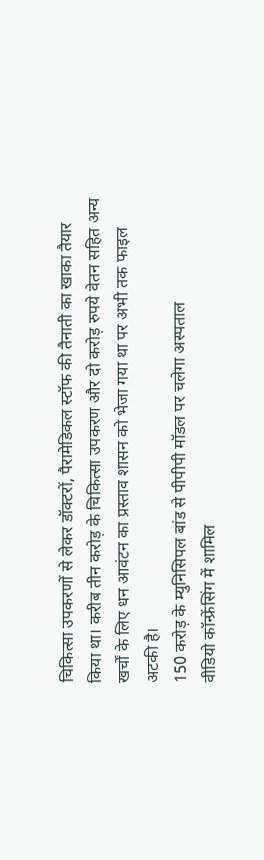चिकित्सा उपकरणों से लेकर डॉक्टरों, पैरामेडिकल स्टॉफ की तैनाती का खाका तैयार किया था। करीब तीन करोड़ के चिकित्सा उपकरण और दो करोड़ रुपये वेतन सहित अन्य खर्चों के लिए धन आवंटन का प्रस्ताव शासन को भेजा गया था पर अभी तक फाइल अटकी है।
150 करोड़ के म्युनिसिपल बांड से पीपीपी मॉडल पर चलेगा अस्पताल
वीडियो कॉन्फ्रेंसिंग में शामिल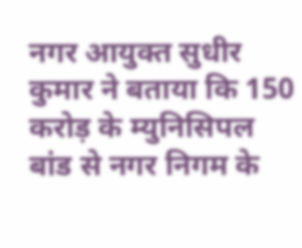नगर आयुक्त सुधीर कुमार ने बताया कि 150 करोड़ के म्युनिसिपल बांड से नगर निगम के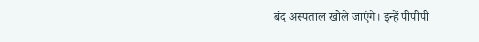बंद अस्पताल खोले जाएंगे। इन्हें पीपीपी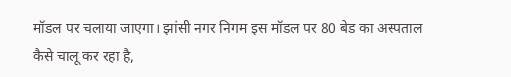मॉडल पर चलाया जाएगा। झांसी नगर निगम इस मॉडल पर 80 बेड का अस्पताल कैसे चालू कर रहा है,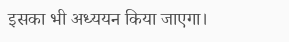इसका भी अध्ययन किया जाएगा।